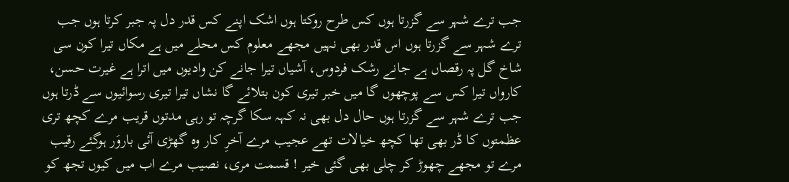جب ترے شہر سے گزرتا ہوں کس طرح روکتا ہوں اشک اپنے کس قدر دل پہ جبر کرتا ہوں جب ترے شہر سے گزرتا ہوں اس قدر بھی نہیں مجھے معلوم کس محلے میں ہے مکاں تیرا کون سی شاخ گل پہ رقصاں ہے جانے رشک فردوس، آشیاں تیرا جانے کن وادیوں میں اترا ہے غیرت حسن، کارواں تیرا کس سے پوچھوں گا میں خبر تیری کون بتلائے گا نشاں تیرا تیری رسوائیوں سے ڈرتا ہوں جب ترے شہر سے گزرتا ہوں حال دل بھی نہ کہہ سکا گرچہ تو رہی مدتوں قریب مرے کچھ تری عظمتوں کا ڈر بھی تھا کچھ خیالات تھے عجیب مرے آخرِ کار وہ گھڑی آئی باروَر ہوگئے رقیب مرے تو مجھے چھوڑ کر چلی بھی گئی خیر ! قسمت مری، نصیب مرے اب میں کیوں تجھ کو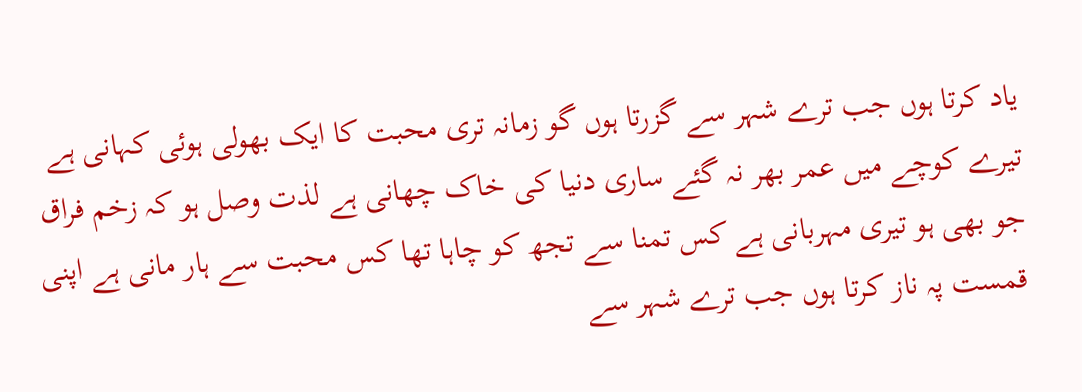یاد کرتا ہوں جب ترے شہر سے گزرتا ہوں گو زمانہ تری محبت کا ایک بھولی ہوئی کہانی ہے تیرے کوچے میں عمر بھر نہ گئے ساری دنیا کی خاک چھانی ہے لذت وصل ہو کہ زخم فراق جو بھی ہو تیری مہربانی ہے کس تمنا سے تجھ کو چاہا تھا کس محبت سے ہار مانی ہے اپنی قمست پہ ناز کرتا ہوں جب ترے شہر سے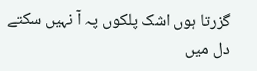گزرتا ہوں اشک پلکوں پہ آ نہیں سکتے دل میں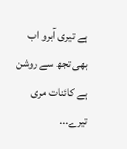ہے تیری آبرو اب بھی تجھ سے روشن ہے کائنات مری تیرے...